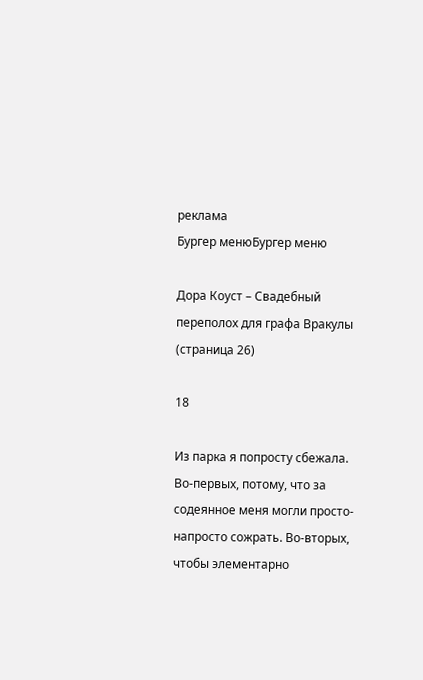реклама
Бургер менюБургер меню

Дора Коуст – Свадебный переполох для графа Вракулы (страница 26)

18

Из парка я попросту сбежала. Во-первых, потому, что за содеянное меня могли просто-напросто сожрать. Во-вторых, чтобы элементарно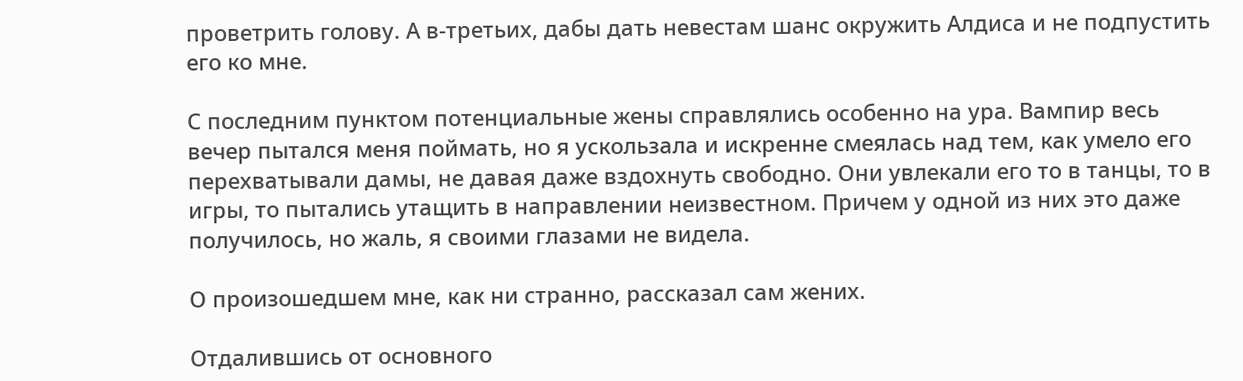проветрить голову. А в-третьих, дабы дать невестам шанс окружить Алдиса и не подпустить его ко мне.

С последним пунктом потенциальные жены справлялись особенно на ура. Вампир весь вечер пытался меня поймать, но я ускользала и искренне смеялась над тем, как умело его перехватывали дамы, не давая даже вздохнуть свободно. Они увлекали его то в танцы, то в игры, то пытались утащить в направлении неизвестном. Причем у одной из них это даже получилось, но жаль, я своими глазами не видела.

О произошедшем мне, как ни странно, рассказал сам жених.

Отдалившись от основного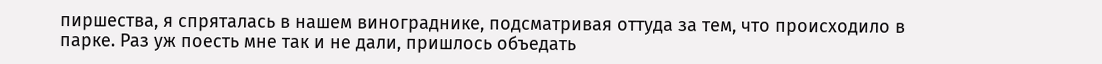пиршества, я спряталась в нашем винограднике, подсматривая оттуда за тем, что происходило в парке. Раз уж поесть мне так и не дали, пришлось объедать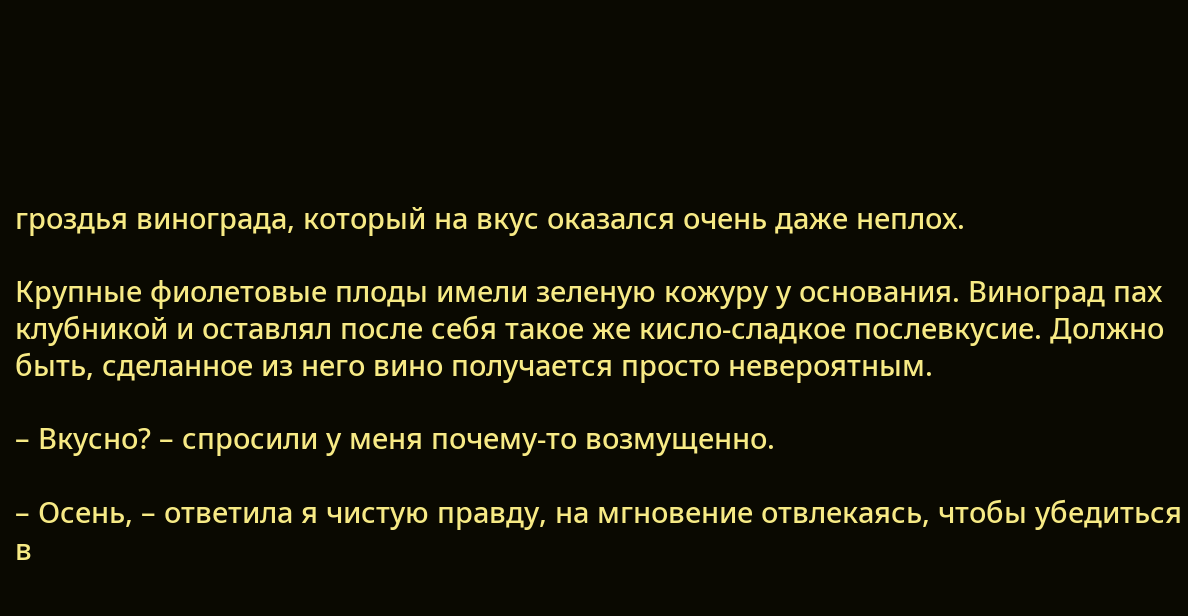гроздья винограда, который на вкус оказался очень даже неплох.

Крупные фиолетовые плоды имели зеленую кожуру у основания. Виноград пах клубникой и оставлял после себя такое же кисло-сладкое послевкусие. Должно быть, сделанное из него вино получается просто невероятным.

– Вкусно? – спросили у меня почему-то возмущенно.

– Осень, – ответила я чистую правду, на мгновение отвлекаясь, чтобы убедиться в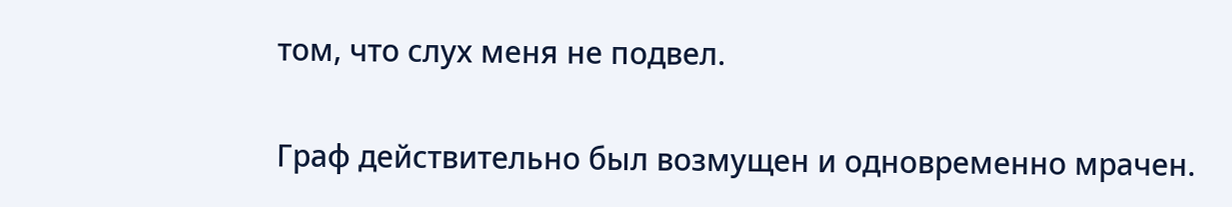том, что слух меня не подвел.

Граф действительно был возмущен и одновременно мрачен.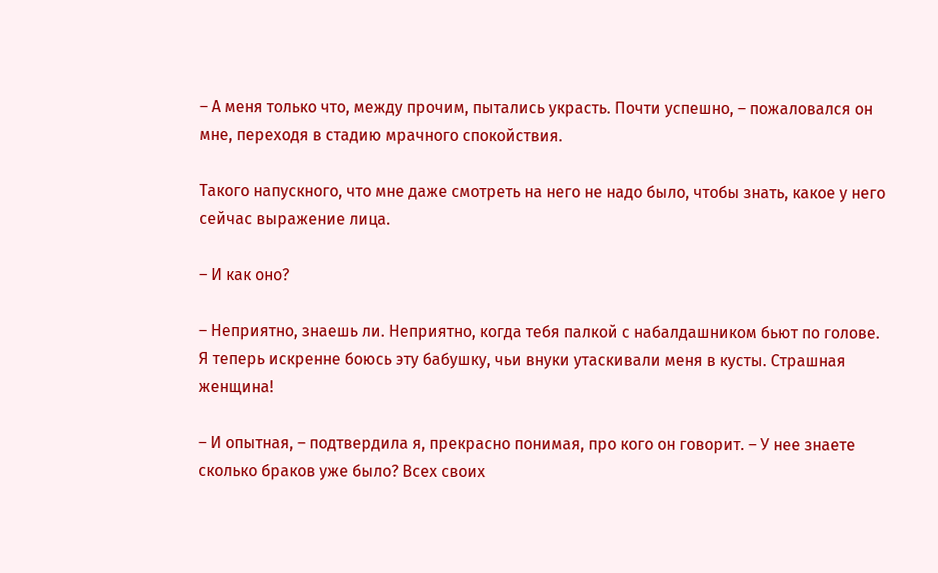– А меня только что, между прочим, пытались украсть. Почти успешно, – пожаловался он мне, переходя в стадию мрачного спокойствия.

Такого напускного, что мне даже смотреть на него не надо было, чтобы знать, какое у него сейчас выражение лица.

– И как оно?

– Неприятно, знаешь ли. Неприятно, когда тебя палкой с набалдашником бьют по голове. Я теперь искренне боюсь эту бабушку, чьи внуки утаскивали меня в кусты. Страшная женщина!

– И опытная, – подтвердила я, прекрасно понимая, про кого он говорит. – У нее знаете сколько браков уже было? Всех своих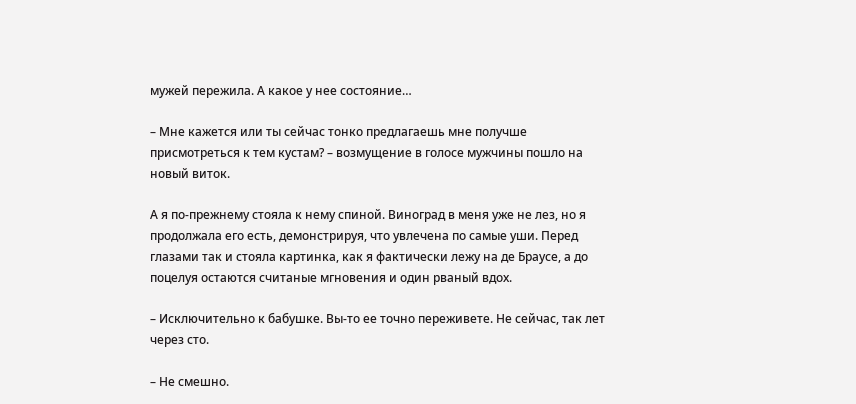мужей пережила. А какое у нее состояние…

– Мне кажется или ты сейчас тонко предлагаешь мне получше присмотреться к тем кустам? – возмущение в голосе мужчины пошло на новый виток.

А я по-прежнему стояла к нему спиной. Виноград в меня уже не лез, но я продолжала его есть, демонстрируя, что увлечена по самые уши. Перед глазами так и стояла картинка, как я фактически лежу на де Браусе, а до поцелуя остаются считаные мгновения и один рваный вдох.

– Исключительно к бабушке. Вы-то ее точно переживете. Не сейчас, так лет через сто.

– Не смешно.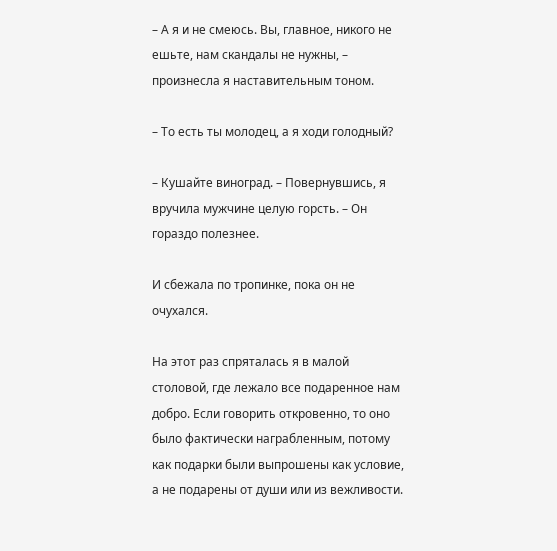– А я и не смеюсь. Вы, главное, никого не ешьте, нам скандалы не нужны, – произнесла я наставительным тоном.

– То есть ты молодец, а я ходи голодный?

– Кушайте виноград. – Повернувшись, я вручила мужчине целую горсть. – Он гораздо полезнее.

И сбежала по тропинке, пока он не очухался.

На этот раз спряталась я в малой столовой, где лежало все подаренное нам добро. Если говорить откровенно, то оно было фактически награбленным, потому как подарки были выпрошены как условие, а не подарены от души или из вежливости.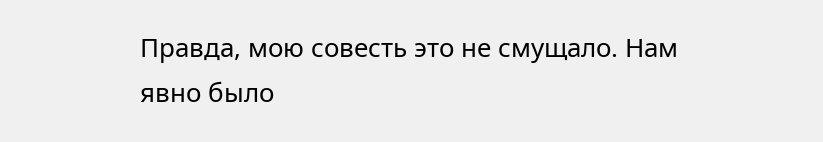Правда, мою совесть это не смущало. Нам явно было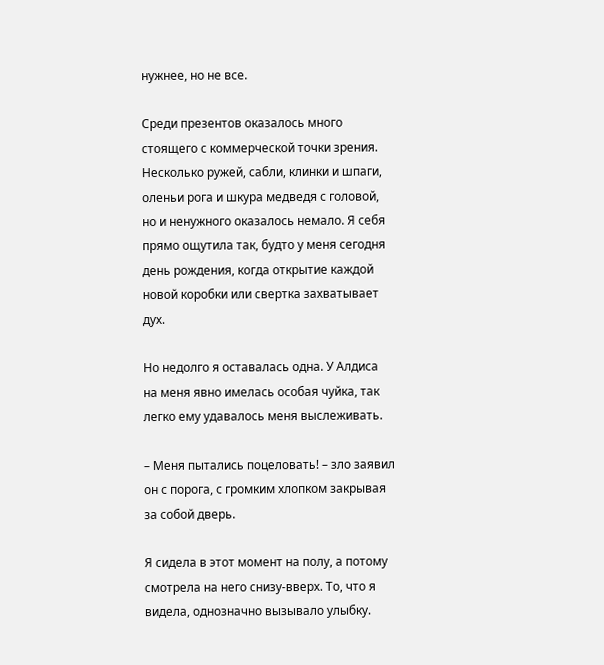нужнее, но не все.

Среди презентов оказалось много стоящего с коммерческой точки зрения. Несколько ружей, сабли, клинки и шпаги, оленьи рога и шкура медведя с головой, но и ненужного оказалось немало. Я себя прямо ощутила так, будто у меня сегодня день рождения, когда открытие каждой новой коробки или свертка захватывает дух.

Но недолго я оставалась одна. У Алдиса на меня явно имелась особая чуйка, так легко ему удавалось меня выслеживать.

– Меня пытались поцеловать! – зло заявил он с порога, с громким хлопком закрывая за собой дверь.

Я сидела в этот момент на полу, а потому смотрела на него снизу-вверх. То, что я видела, однозначно вызывало улыбку.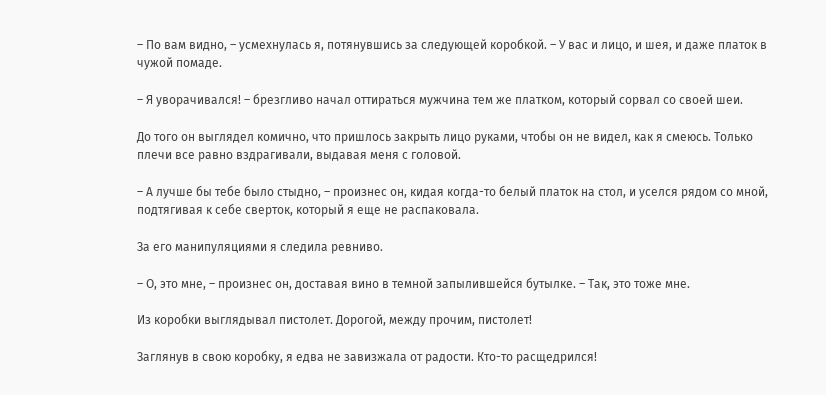– По вам видно, – усмехнулась я, потянувшись за следующей коробкой. – У вас и лицо, и шея, и даже платок в чужой помаде.

– Я уворачивался! – брезгливо начал оттираться мужчина тем же платком, который сорвал со своей шеи.

До того он выглядел комично, что пришлось закрыть лицо руками, чтобы он не видел, как я смеюсь. Только плечи все равно вздрагивали, выдавая меня с головой.

– А лучше бы тебе было стыдно, – произнес он, кидая когда-то белый платок на стол, и уселся рядом со мной, подтягивая к себе сверток, который я еще не распаковала.

За его манипуляциями я следила ревниво.

– О, это мне, – произнес он, доставая вино в темной запылившейся бутылке. – Так, это тоже мне.

Из коробки выглядывал пистолет. Дорогой, между прочим, пистолет!

Заглянув в свою коробку, я едва не завизжала от радости. Кто-то расщедрился!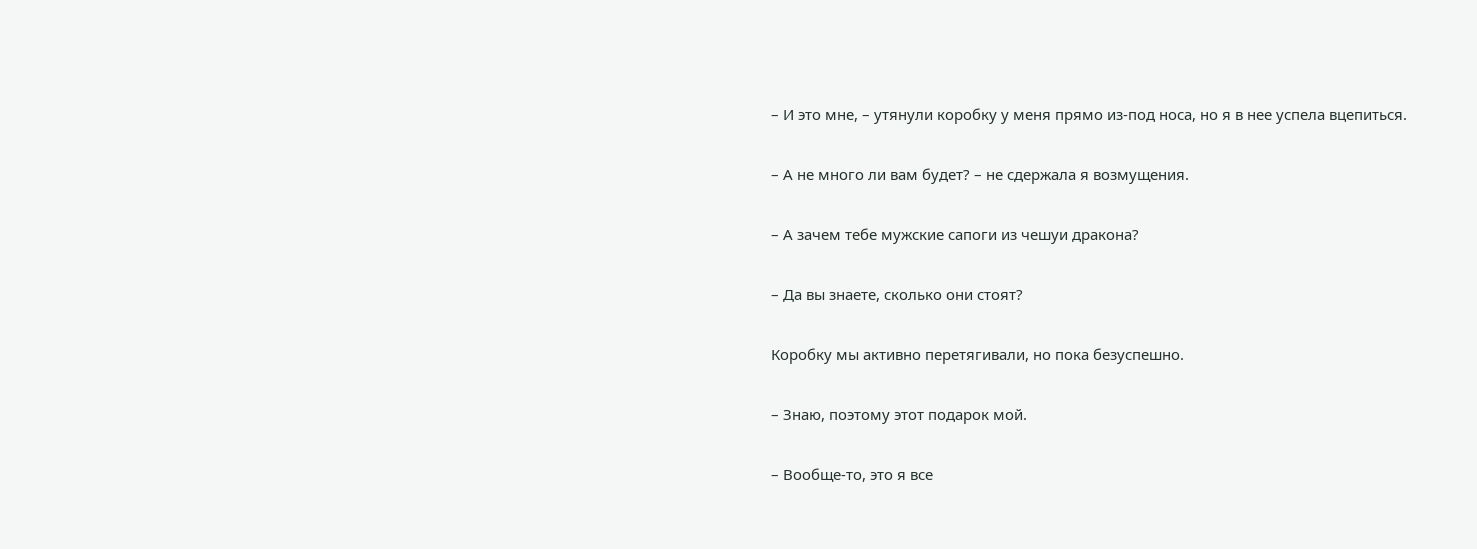– И это мне, – утянули коробку у меня прямо из-под носа, но я в нее успела вцепиться.

– А не много ли вам будет? – не сдержала я возмущения.

– А зачем тебе мужские сапоги из чешуи дракона?

– Да вы знаете, сколько они стоят?

Коробку мы активно перетягивали, но пока безуспешно.

– Знаю, поэтому этот подарок мой.

– Вообще-то, это я все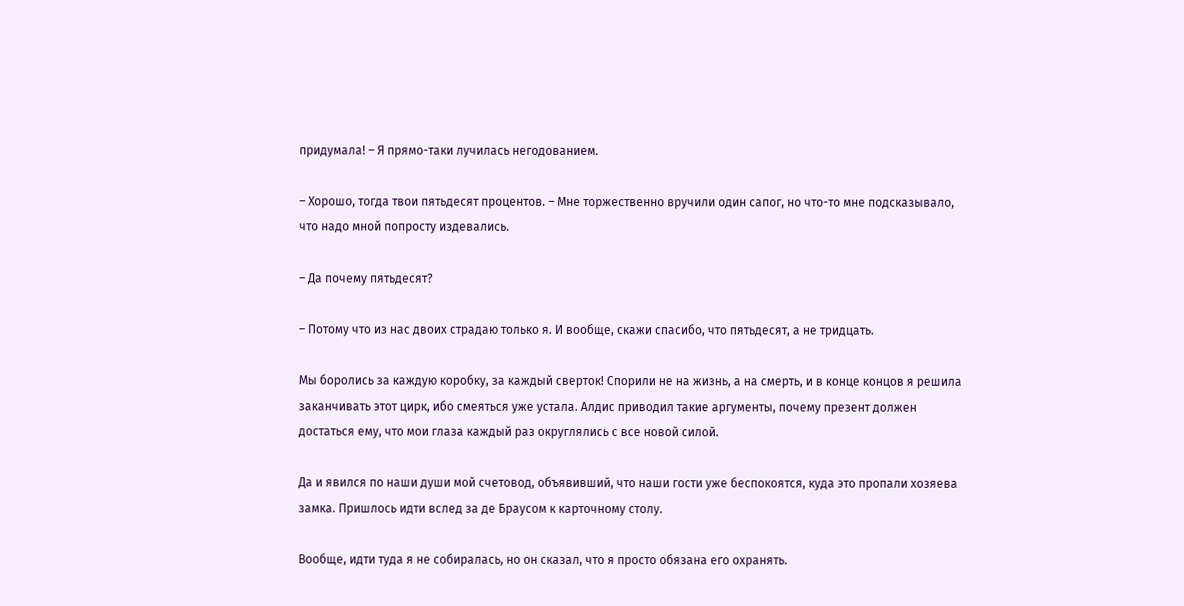придумала! – Я прямо-таки лучилась негодованием.

– Хорошо, тогда твои пятьдесят процентов. – Мне торжественно вручили один сапог, но что-то мне подсказывало, что надо мной попросту издевались.

– Да почему пятьдесят?

– Потому что из нас двоих страдаю только я. И вообще, скажи спасибо, что пятьдесят, а не тридцать.

Мы боролись за каждую коробку, за каждый сверток! Спорили не на жизнь, а на смерть, и в конце концов я решила заканчивать этот цирк, ибо смеяться уже устала. Алдис приводил такие аргументы, почему презент должен достаться ему, что мои глаза каждый раз округлялись с все новой силой.

Да и явился по наши души мой счетовод, объявивший, что наши гости уже беспокоятся, куда это пропали хозяева замка. Пришлось идти вслед за де Браусом к карточному столу.

Вообще, идти туда я не собиралась, но он сказал, что я просто обязана его охранять.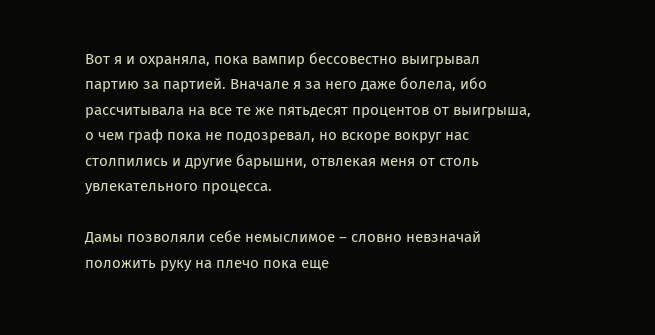Вот я и охраняла, пока вампир бессовестно выигрывал партию за партией. Вначале я за него даже болела, ибо рассчитывала на все те же пятьдесят процентов от выигрыша, о чем граф пока не подозревал, но вскоре вокруг нас столпились и другие барышни, отвлекая меня от столь увлекательного процесса.

Дамы позволяли себе немыслимое – словно невзначай положить руку на плечо пока еще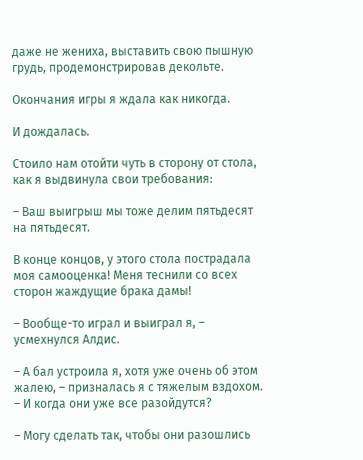даже не жениха, выставить свою пышную грудь, продемонстрировав декольте.

Окончания игры я ждала как никогда.

И дождалась.

Стоило нам отойти чуть в сторону от стола, как я выдвинула свои требования:

– Ваш выигрыш мы тоже делим пятьдесят на пятьдесят.

В конце концов, у этого стола пострадала моя самооценка! Меня теснили со всех сторон жаждущие брака дамы!

– Вообще-то играл и выиграл я, – усмехнулся Алдис.

– А бал устроила я, хотя уже очень об этом жалею, – призналась я с тяжелым вздохом. – И когда они уже все разойдутся?

– Могу сделать так, чтобы они разошлись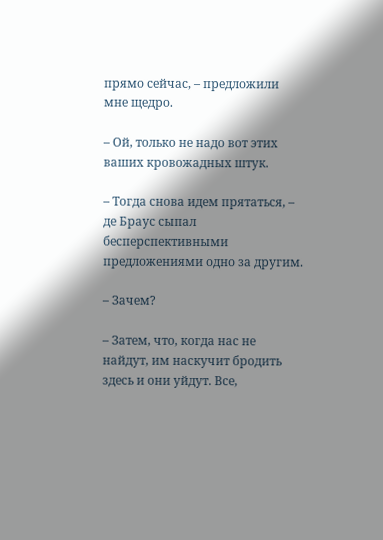прямо сейчас, – предложили мне щедро.

– Ой, только не надо вот этих ваших кровожадных штук.

– Тогда снова идем прятаться, – де Браус сыпал бесперспективными предложениями одно за другим.

– Зачем?

– Затем, что, когда нас не найдут, им наскучит бродить здесь и они уйдут. Все,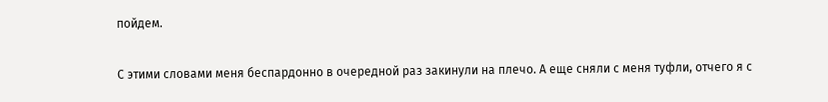пойдем.

С этими словами меня беспардонно в очередной раз закинули на плечо. А еще сняли с меня туфли, отчего я с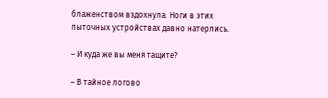блаженством вздохнула. Ноги в этих пыточных устройствах давно натерлись.

– И куда же вы меня тащите?

– В тайное логово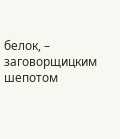белок, – заговорщицким шепотом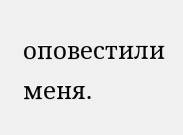оповестили меня.